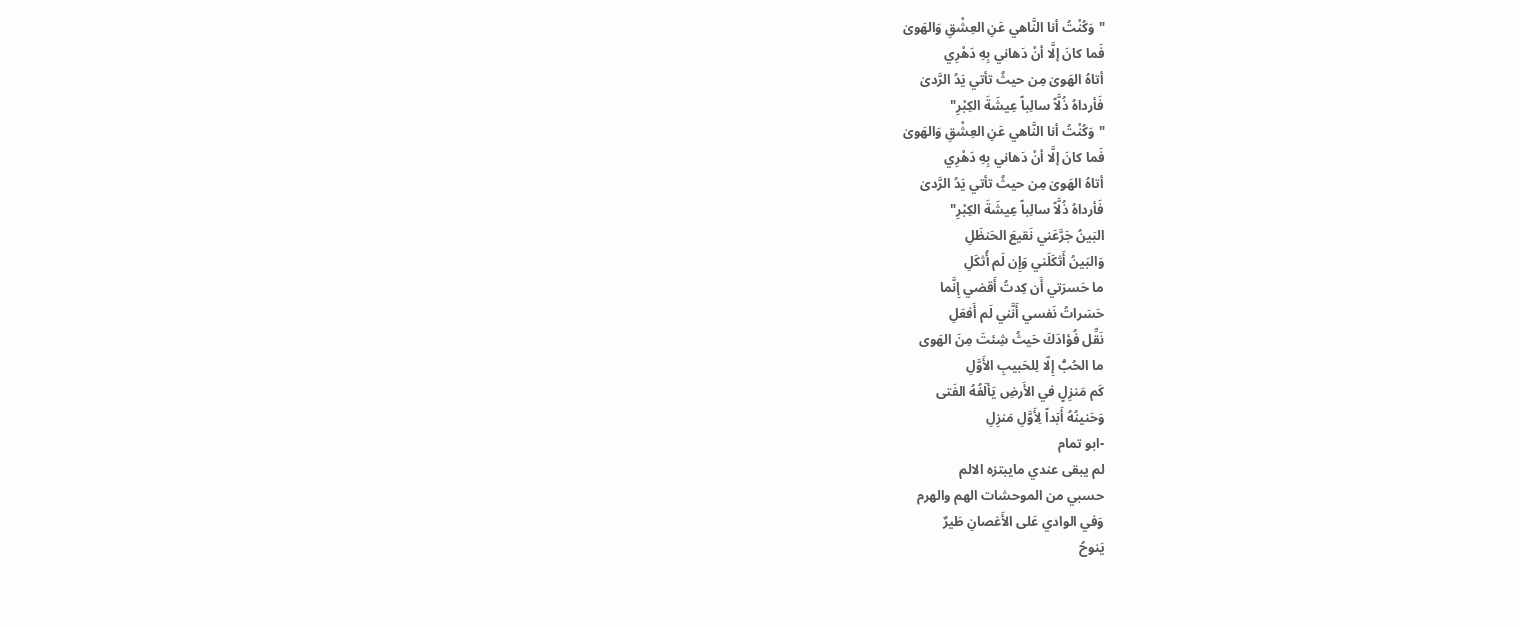"وَكُنْتُ أنا النَّاهي عَنِ العِشْقِ وَالهَوىٰ
فَما كانَ إلَّا أنْ دَهاني بِهِ دَهْرِي
أتاهُ الهَوىٰ مِن حيثُ تأتي يَدُ الرَّدىٰ
فَأرداهُ ذُلَّاً سالِباً عِيشَةَ الكِبْرِ"
"وَكُنْتُ أنا النَّاهي عَنِ العِشْقِ وَالهَوىٰ
فَما كانَ إلَّا أنْ دَهاني بِهِ دَهْرِي
أتاهُ الهَوىٰ مِن حيثُ تأتي يَدُ الرَّدىٰ
فَأرداهُ ذُلَّاً سالِباً عِيشَةَ الكِبْرِ"
البَينُ جَرَّعَني نَقيعَ الحَنظَلِ
وَالبَينُ أَثكَلَني وَإِن لَم أُثكَلِ
ما حَسرَتي أَن كِدتُ أَقضي إِنَّما
حَسَراتُ نَفسي أَنَّني لَم أَفعَلِ
نَقِّل فُؤادَكَ حَيثُ شِئتَ مِنَ الهَوى
ما الحُبُّ إِلّا لِلحَبيبِ الأَوَّلِ
كَم مَنزِلٍ في الأَرضِ يَألَفُهُ الفَتى
وَحَنينُهُ أَبَداً لِأَوَّلِ مَنزِلِ
-ابو تمام
لم يبقى عندي مايبتزه الالم
حسبي من الموحشات الهم والهرم
وَفي الوادي عَلى الأَغصانِ طَيرٌ
يَنوحُ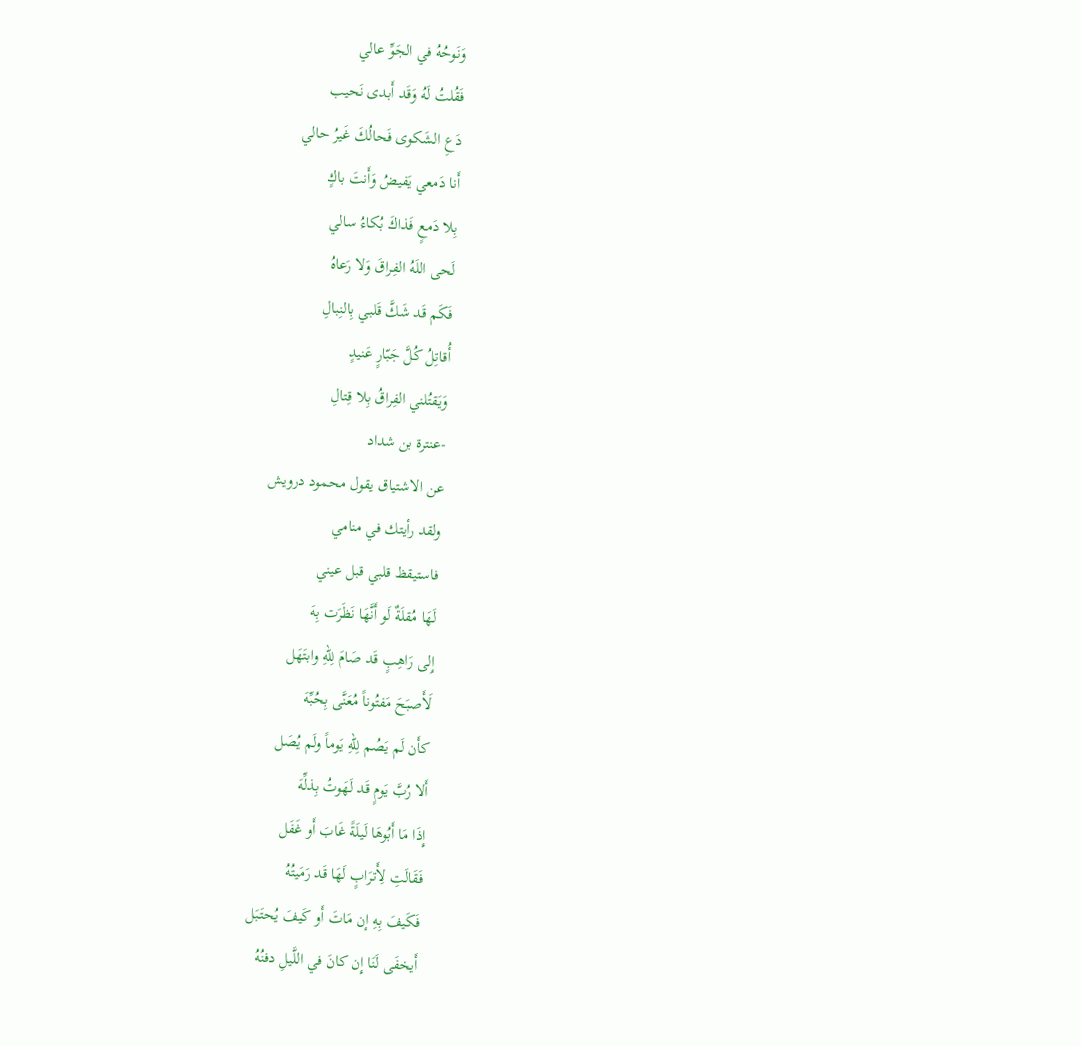وَنَوحُهُ في الجَوِّ عالي
فَقُلتُ لَهُ وَقَد أَبدى نَحيب
دَعِ الشَكوى فَحالُكَ غَيرُ حالي
أَنا دَمعي يَفيضُ وَأَنتَ باكٍ
بِلا دَمعٍ فَذاكَ بُكاءُ سالي
لَحى اللَهُ الفِراقَ وَلا رَعاهُ
فَكَم قَد شَكَّ قَلبي بِالنِبالِ
أُقاتِلُ كُلَّ جَبّارٍ عَنيدٍ
وَيَقتُلني الفِراقُ بِلا قِتالِ
-عنترة بن شداد
عن الاشتياق يقول محمود درويش
ولقد رأيتك في منامي
فاستيقظ قلبي قبل عيني
لَهَا مُقلَةٌ لَو أَنَّهَا نَظَرَت بِهَ
إِلى رَاهِبٍ قَد صَامَ لِلّهِ وابتَهَل
لَأَصبَحَ مَفتُوناً مُعَنَّى بِحُبِّهَ
كأَن لَم يَصُم لِلّهِ يَوماً ولَم يُصَل
أَلا رُبَّ يَومٍ قَد لَهَوتُ بِذلِّهَ
إِذَا مَا أَبُوهَا لَيلَةً غَابَ أَو غَفَل
فَقَالَتِ لِأَترَابٍ لَهَا قَد رَمَيتُهُ
فَكَيفَ بِهِ إن مَاتَ أَو كَيفَ يُحتَبَل
أَيخفَى لَنَا إِن كانَ في اللَّيلِ دفنُهُ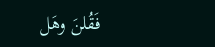فَقُلنَ وهَل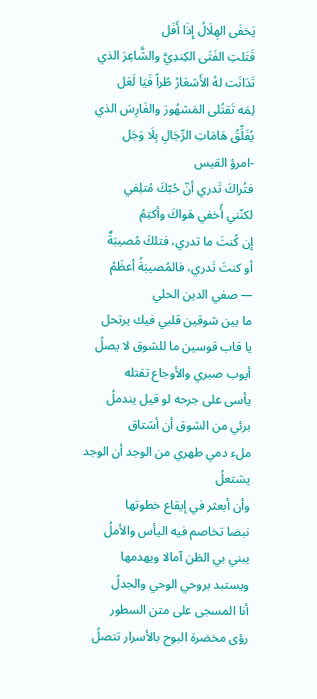يَخفَى الهِلَالُ إِذَا أَفَل
قَتَلتِ الفَتَى الكِندِيَّ والشَّاعِرَ الذي
تَدَانَت لهُ الأَشعَارُ طُراً فَيَا لَعَل
لِمَه تَقتُلى المَشهُورَ والفَارِسَ الذي
يُفَلِّقُ هَامَاتِ الرِّجَالِ بِلَا وَجَل
-امرؤ القيس
فتُراكَ تَدري أنّ حُبّكَ مُتلِفي
لكنّني أُخفي هَواكَ وأكتِمُ
إن كُنتَ ما تدري، فتلكَ مُصيبَةٌ
أو كنتَ تَدري، فالمُصيبَةُ أعظَمُ
— صفي الدين الحلي
ما بين شوقين قلبي فيك يرتحل
يا قاب قوسين ما للشوق لا يصلُ
أيوب صبري والأوجاع تقتله
يأسى على جرحه لو قيل يندملُ
برئي من الشوق أن أشتاق
ملء دمي طهري من الوجد أن الوجد يشتعلُ
وأن أبعثر في إيقاع خطوتها
نبضا تخاصم فيه اليأس والأملُ
يبني بي الظن آمالا ويهدمها
ويستبد بروحي الوحي والجدلُ
أنا المسجى على متن السطور
رؤى مخضرة البوح بالأسرار تتصلُ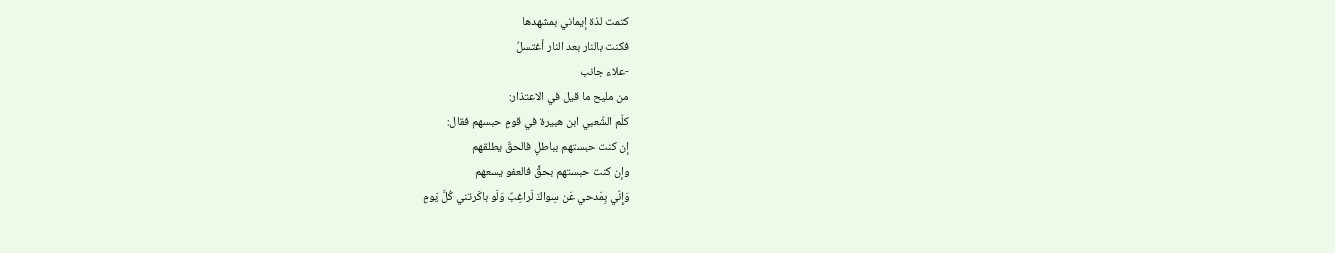كتمت لذة إيماني بمشهدها
فكنت بالنار بعد النار أغتسلُ
-علاء جانب
من مليح ما قيل في الاعتذار:
كلّم الشّعبي ابن هبيرة في قومٍ حبسهم فقال:
إن كنت حبستهم بباطلٍ فالحقّ يطلقهم
وإن كنت حبستهم بحقٍّ فالعفو يسعهم
وَإِنّي بِمَدحي عَن سِواكَ لَراغِبٌ وَلَو باكَرتني كُلَّ يَومٍ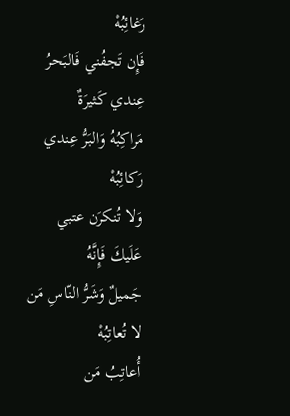رَغائِبُهْ
فَإِن تَجفُني فَالبَحرُ عِندي كَثيرَةٌ
مَراكِبُهُ وَالبَرُّ عِندي رَكائِبُهْ
وَلا تُنكرَن عتبي عَلَيكَ فَإِنَّهُ
جَميلٌ وَشَرُّ النّاسِ مَن لا تُعاتِبُهْ
أُعاتِبُ مَن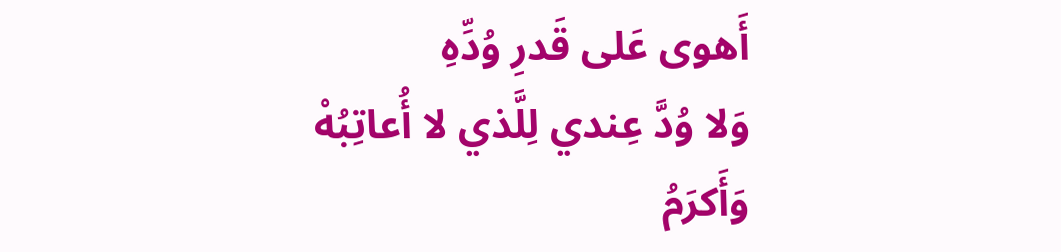أَهوى عَلى قَدرِ وُدِّهِ
وَلا وُدَّ عِندي لِلَّذي لا أُعاتِبُهْ
وَأَكرَمُ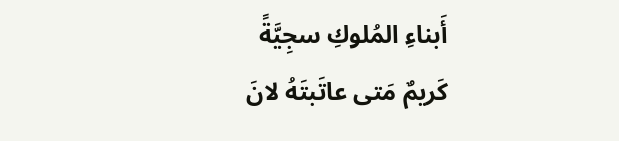أَبناءِ المُلوكِ سجِيَّةً
كَريمٌ مَتى عاتَبتَهُ لانَ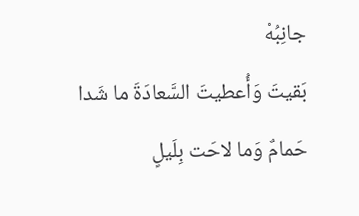جانِبُهْ
بَقيتَ وَأُعطيتَ السَّعادَةَ ما شَدا
حَمامٌ وَما لاحَت بِلَيلٍ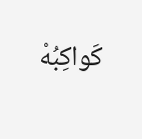كَواكِبُهْ